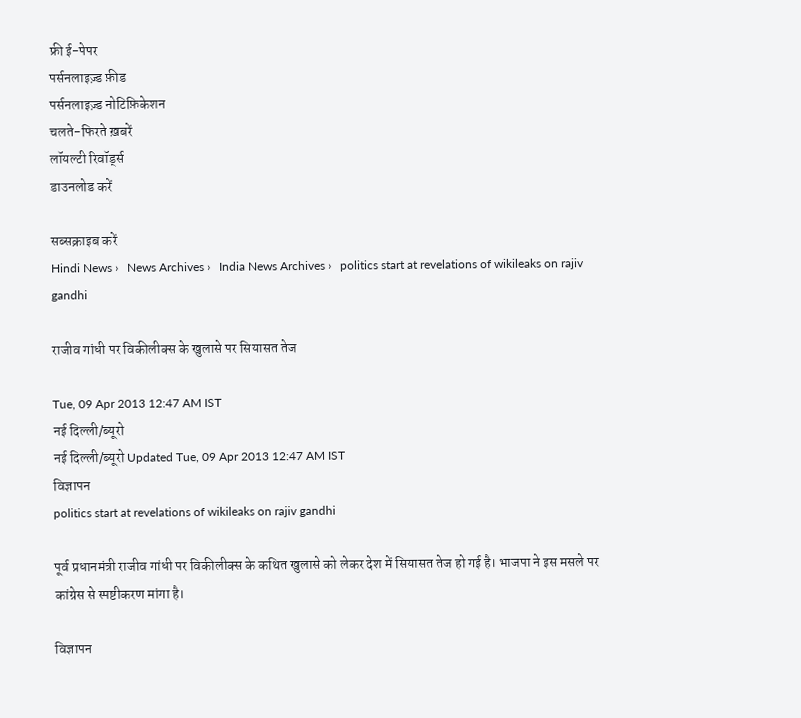फ्री ई-पेपर
पर्सनलाइज़्ड फ़ीड
पर्सनलाइज़्ड नोटिफ़िकेशन
चलते-फिरते ख़बरें
लॉयल्टी रिवॉर्ड्स
डाउनलोड करें

सब्सक्राइब करें
Hindi News ›   News Archives ›   India News Archives ›   politics start at revelations of wikileaks on rajiv gandhi

राजीव गांधी पर विकीलीक्स के खुलासे पर सियासत तेज

Tue, 09 Apr 2013 12:47 AM IST
नई दिल्ली/ब्यूरो
नई दिल्ली/ब्यूरो Updated Tue, 09 Apr 2013 12:47 AM IST
विज्ञापन
politics start at revelations of wikileaks on rajiv gandhi

पूर्व प्रधानमंत्री राजीव गांधी पर विकीलीक्स के कथित खुलासे को लेकर देश में सियासत तेज हो गई है। भाजपा ने इस मसले पर कांग्रेस से स्पष्टीकरण मांगा है।

विज्ञापन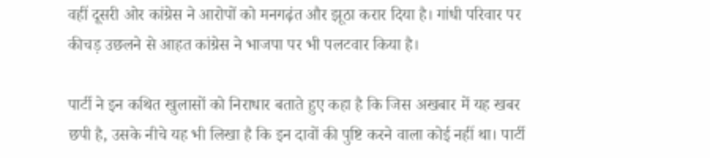वहीं दूसरी ओर कांग्रेस ने आरोपों को मनगढ़ंत और झूठा करार दिया है। गांधी परिवार पर कीचड़ उछलने से आहत कांग्रेस ने भाजपा पर भी पलटवार किया है।

पार्टी ने इन कथित खुलासों को निराधार बताते हुए कहा है कि जिस अखबार में यह खबर छपी है, उसके नीचे यह भी लिखा है कि इन दावों की पुष्टि करने वाला कोई नहीं था। पार्टी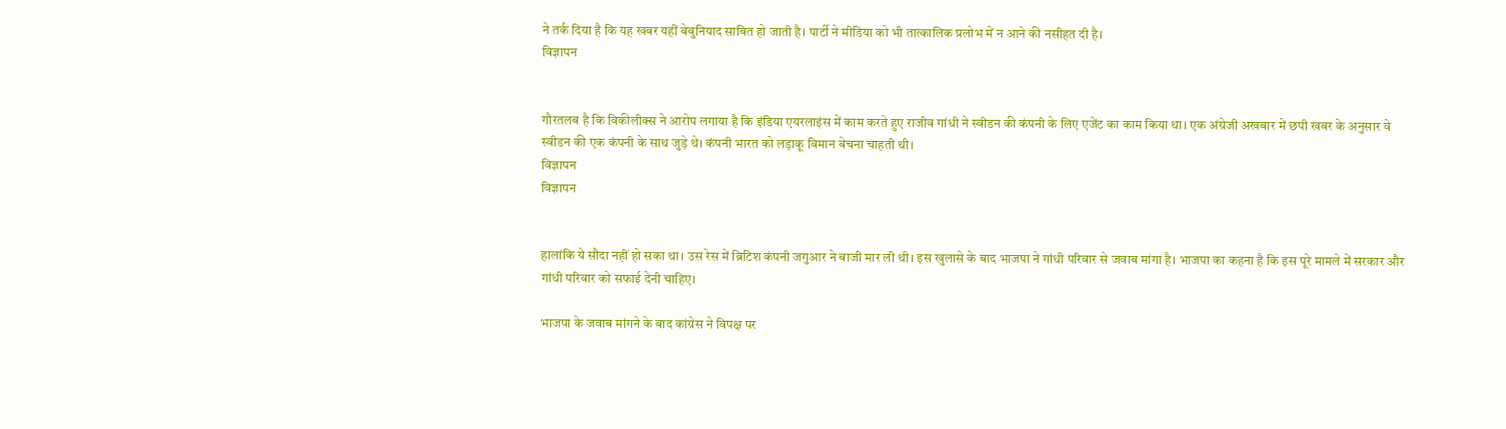ने तर्क दिया है कि यह खबर यहीं बेबुनियाद साबित हो जाती है। पार्टी ने मीडिया को भी तात्कालिक प्रलोभ में न आने की नसीहत दी है।
विज्ञापन


गौरतलब है कि विकीलीक्स ने आरोप लगाया है कि इंडिया एयरलाइंस में काम करते हुए राजीव गांधी ने स्वीडन की कंपनी के लिए एजेंट का काम किया था। एक अंग्रेजी अखबार में छपी खबर के अनुसार वे स्वीडन की एक कंपनी के साथ जुड़े थे। कंपनी भारत को लड़ाकू विमान बेचना चाहती थी।
विज्ञापन
विज्ञापन


हालांकि ये सौदा नहीं हो सका था। उस रेस में ब्रिटिश कंपनी जगुआर ने बाजी मार ली थी। इस खुलासे के बाद भाजपा ने गांधी परिवार से जवाब मांगा है। भाजपा का कहना है कि इस पूरे मामले में सरकार और गांधी परिवार को सफाई देनी चाहिए।

भाजपा के जवाब मांगने के बाद कांग्रेस ने विपक्ष पर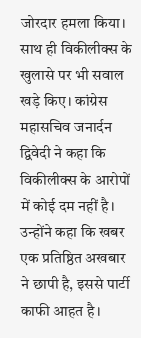जोरदार हमला किया। साथ ही विकीलीक्स के खुलासे पर भी सवाल खड़े किए। कांग्रेस महासचिव जनार्दन द्विवेदी ने कहा कि विकीलीक्स के आरोपों में कोई दम नहीं है। उन्होंने कहा कि खबर एक प्रतिष्ठित अखबार ने छापी है, इससे पार्टी काफी आहत है।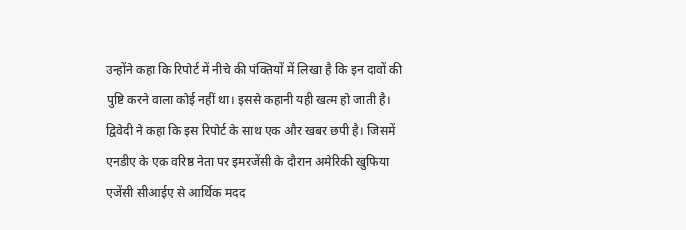उन्होंने कहा कि रिपोर्ट में नीचे की पंक्तियों में लिखा है कि इन दावों की पुष्टि करने वाला कोई नहीं था। इससे कहानी यही खत्म हो जाती है। द्विवेदी ने कहा कि इस रिपोर्ट के साथ एक और खबर छपी है। जिसमें एनडीए के एक वरिष्ठ नेता पर इमरजेंसी के दौरान अमेरिकी खुफिया एजेंसी सीआईए से आर्थिक मदद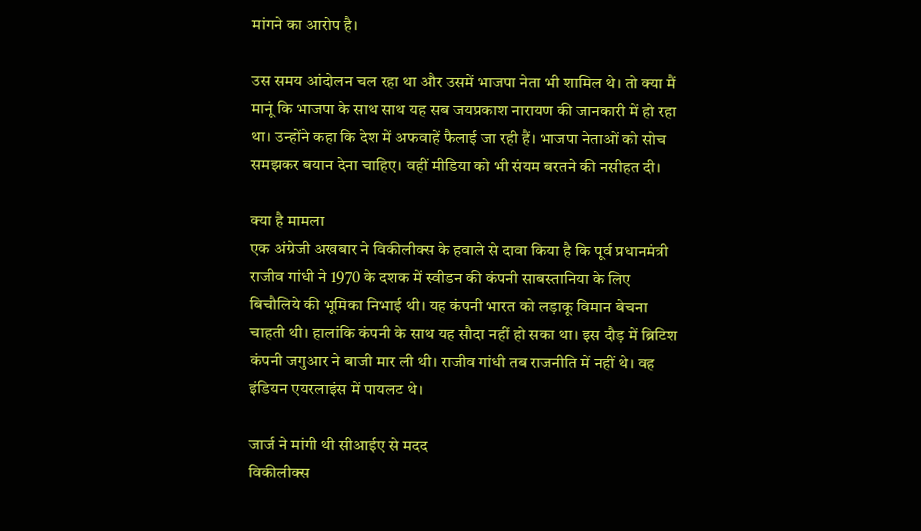मांगने का आरोप है।

उस समय आंदोलन चल रहा था और उसमें भाजपा नेता भी शामिल थे। तो क्या मैं मानूं कि भाजपा के साथ साथ यह सब जयप्रकाश नारायण की जानकारी में हो रहा था। उन्होंने कहा कि देश में अफवाहें फैलाई जा रही हैं। भाजपा नेताओं को सोच समझकर बयान देना चाहिए। वहीं मीडिया को भी संयम बरतने की नसीहत दी।

क्या है मामला
एक अंग्रेजी अखबार ने विकीलीक्स के हवाले से दावा किया है कि पूर्व प्रधानमंत्री राजीव गांधी ने 1970 के दशक में स्वीडन की कंपनी साबस्तानिया के लिए बिचौलिये की भूमिका निभाई थी। यह कंपनी भारत को लड़ाकू विमान बेचना चाहती थी। हालांकि कंपनी के साथ यह सौदा नहीं हो सका था। इस दौड़ में ब्रिटिश कंपनी जगुआर ने बाजी मार ली थी। राजीव गांधी तब राजनीति में नहीं थे। वह इंडियन एयरलाइंस में पायलट थे।

जार्ज ने मांगी थी सीआईए से मदद
विकीलीक्स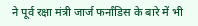ने पूर्व रक्षा मंत्री जार्ज फर्नांडिस के बारे में भी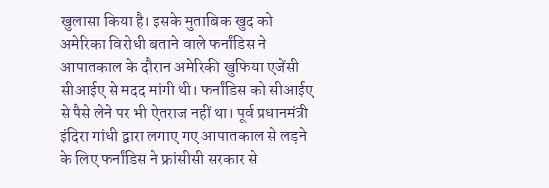खुलासा किया है। इसके मुताबिक खुद को अमेरिका विरोधी बताने वाले फर्नांडिस ने आपातकाल के दौरान अमेरिकी खुफिया एजेंसी सीआईए से मदद मांगी थी। फर्नांडिस को सीआईए से पैसे लेने पर भी ऐतराज नहीं था। पूर्व प्रधानमंत्री इंदिरा गांधी द्वारा लगाए गए आपातकाल से लड़ने के लिए फर्नांडिस ने फ्रांसीसी सरकार से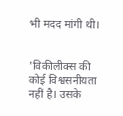भी मदद मांगी थी।


'विकीलीक्स की कोई विश्वसनीयता नहीं है। उसके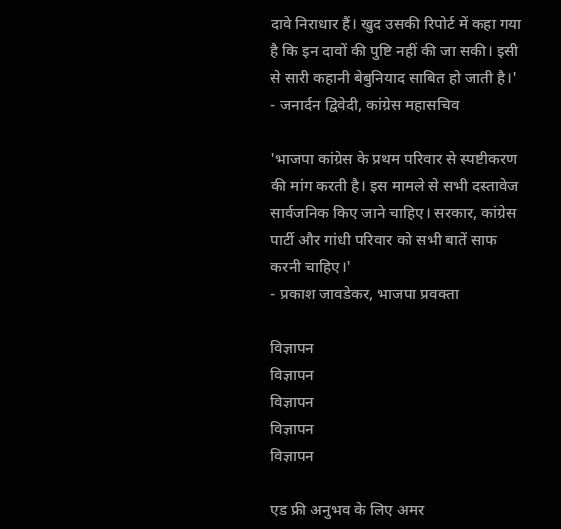दावे निराधार हैं। खुद उसकी रिपोर्ट में कहा गया है कि इन दावों की पुष्टि नहीं की जा सकी। इसी से सारी कहानी बेबुनियाद साबित हो जाती है।'
- जनार्दन द्विवेदी, कांग्रेस महासचिव

'भाजपा कांग्रेस के प्रथम परिवार से स्पष्टीकरण की मांग करती है। इस मामले से सभी दस्तावेज सार्वजनिक किए जाने चाहिए। सरकार, कांग्रेस पार्टी और गांधी परिवार को सभी बातें साफ करनी चाहिए।'
- प्रकाश जावडेकर, भाजपा प्रवक्ता

विज्ञापन
विज्ञापन
विज्ञापन
विज्ञापन
विज्ञापन

एड फ्री अनुभव के लिए अमर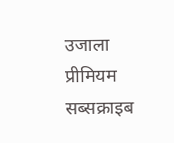उजाला प्रीमियम सब्सक्राइब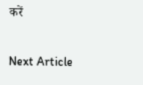करें

Next Article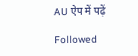AU ऐप में पढ़ें

Followed